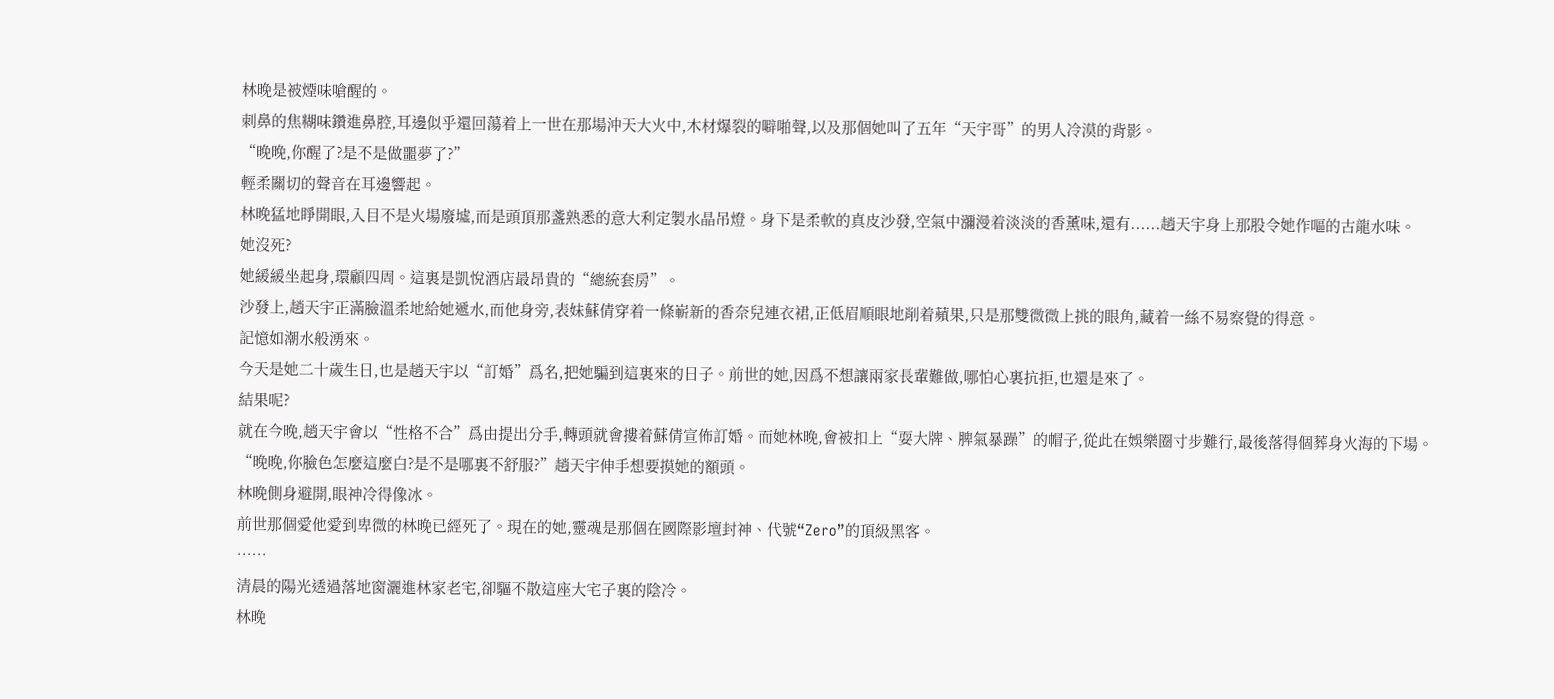林晚是被煙味嗆醒的。
刺鼻的焦糊味鑽進鼻腔,耳邊似乎還回蕩着上一世在那場沖天大火中,木材爆裂的噼啪聲,以及那個她叫了五年“天宇哥”的男人冷漠的背影。
“晚晚,你醒了?是不是做噩夢了?”
輕柔關切的聲音在耳邊響起。
林晚猛地睜開眼,入目不是火場廢墟,而是頭頂那盞熟悉的意大利定製水晶吊燈。身下是柔軟的真皮沙發,空氣中瀰漫着淡淡的香薰味,還有......趙天宇身上那股令她作嘔的古龍水味。
她沒死?
她緩緩坐起身,環顧四周。這裏是凱悅酒店最昂貴的“總統套房”。
沙發上,趙天宇正滿臉溫柔地給她遞水,而他身旁,表妹蘇倩穿着一條嶄新的香奈兒連衣裙,正低眉順眼地削着蘋果,只是那雙微微上挑的眼角,藏着一絲不易察覺的得意。
記憶如潮水般湧來。
今天是她二十歲生日,也是趙天宇以“訂婚”爲名,把她騙到這裏來的日子。前世的她,因爲不想讓兩家長輩難做,哪怕心裏抗拒,也還是來了。
結果呢?
就在今晚,趙天宇會以“性格不合”爲由提出分手,轉頭就會摟着蘇倩宣佈訂婚。而她林晚,會被扣上“耍大牌、脾氣暴躁”的帽子,從此在娛樂圈寸步難行,最後落得個葬身火海的下場。
“晚晚,你臉色怎麼這麼白?是不是哪裏不舒服?”趙天宇伸手想要摸她的額頭。
林晚側身避開,眼神冷得像冰。
前世那個愛他愛到卑微的林晚已經死了。現在的她,靈魂是那個在國際影壇封神、代號“Zero”的頂級黑客。
……
清晨的陽光透過落地窗灑進林家老宅,卻驅不散這座大宅子裏的陰冷。
林晚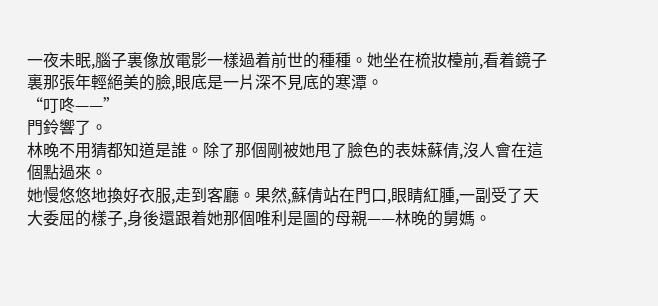一夜未眠,腦子裏像放電影一樣過着前世的種種。她坐在梳妝檯前,看着鏡子裏那張年輕絕美的臉,眼底是一片深不見底的寒潭。
“叮咚——”
門鈴響了。
林晚不用猜都知道是誰。除了那個剛被她甩了臉色的表妹蘇倩,沒人會在這個點過來。
她慢悠悠地換好衣服,走到客廳。果然,蘇倩站在門口,眼睛紅腫,一副受了天大委屈的樣子,身後還跟着她那個唯利是圖的母親——林晚的舅媽。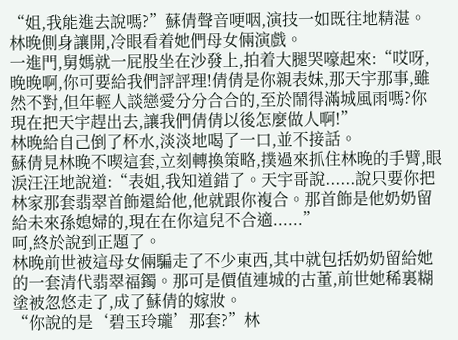“姐,我能進去說嗎?”蘇倩聲音哽咽,演技一如既往地精湛。
林晚側身讓開,冷眼看着她們母女倆演戲。
一進門,舅媽就一屁股坐在沙發上,拍着大腿哭嚎起來:“哎呀,晚晚啊,你可要給我們評評理!倩倩是你親表妹,那天宇那事,雖然不對,但年輕人談戀愛分分合合的,至於鬧得滿城風雨嗎?你現在把天宇趕出去,讓我們倩倩以後怎麼做人啊!”
林晚給自己倒了杯水,淡淡地喝了一口,並不接話。
蘇倩見林晚不喫這套,立刻轉換策略,撲過來抓住林晚的手臂,眼淚汪汪地說道:“表姐,我知道錯了。天宇哥說......說只要你把林家那套翡翠首飾還給他,他就跟你複合。那首飾是他奶奶留給未來孫媳婦的,現在在你這兒不合適......”
呵,終於說到正題了。
林晚前世被這母女倆騙走了不少東西,其中就包括奶奶留給她的一套清代翡翠福鐲。那可是價值連城的古董,前世她稀裏糊塗被忽悠走了,成了蘇倩的嫁妝。
“你說的是‘碧玉玲瓏’那套?”林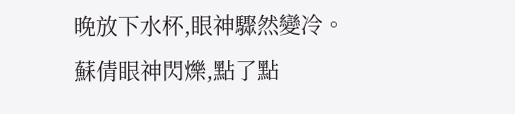晚放下水杯,眼神驟然變冷。
蘇倩眼神閃爍,點了點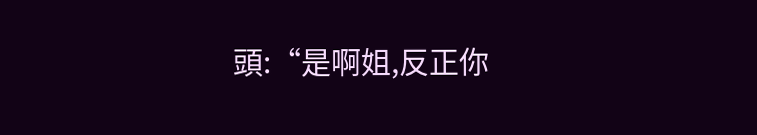頭:“是啊姐,反正你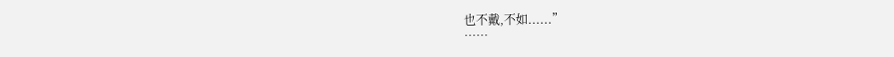也不戴,不如......”
……